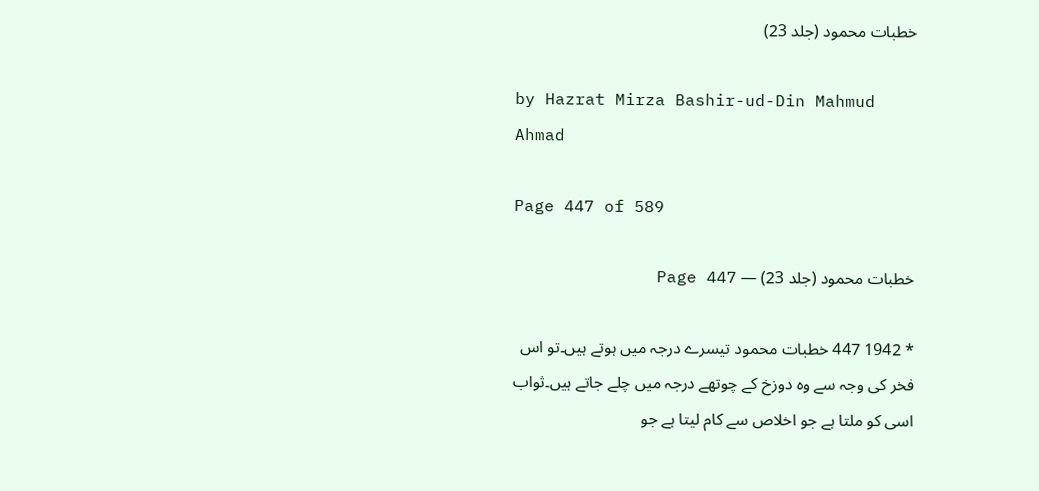خطبات محمود (جلد 23)

by Hazrat Mirza Bashir-ud-Din Mahmud Ahmad

Page 447 of 589

خطبات محمود (جلد 23) — Page 447

* 1942 447 خطبات محمود تیسرے درجہ میں ہوتے ہیں۔تو اس فخر کی وجہ سے وہ دوزخ کے چوتھے درجہ میں چلے جاتے ہیں۔ثواب اسی کو ملتا ہے جو اخلاص سے کام لیتا ہے جو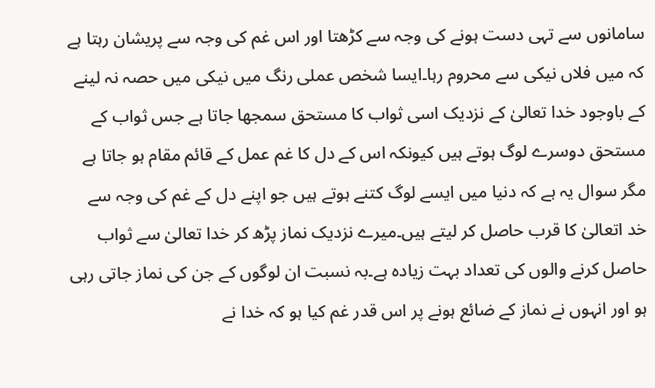سامانوں سے تہی دست ہونے کی وجہ سے کڑھتا اور اس غم کی وجہ سے پریشان رہتا ہے کہ میں فلاں نیکی سے محروم رہا۔ایسا شخص عملی رنگ میں نیکی میں حصہ نہ لینے کے باوجود خدا تعالیٰ کے نزدیک اسی ثواب کا مستحق سمجھا جاتا ہے جس ثواب کے مستحق دوسرے لوگ ہوتے ہیں کیونکہ اس کے دل کا غم عمل کے قائم مقام ہو جاتا ہے مگر سوال یہ ہے کہ دنیا میں ایسے لوگ کتنے ہوتے ہیں جو اپنے دل کے غم کی وجہ سے خد اتعالیٰ کا قرب حاصل کر لیتے ہیں۔میرے نزدیک نماز پڑھ کر خدا تعالیٰ سے ثواب حاصل کرنے والوں کی تعداد بہت زیادہ ہے۔بہ نسبت ان لوگوں کے جن کی نماز جاتی رہی ہو اور انہوں نے نماز کے ضائع ہونے پر اس قدر غم کیا ہو کہ خدا نے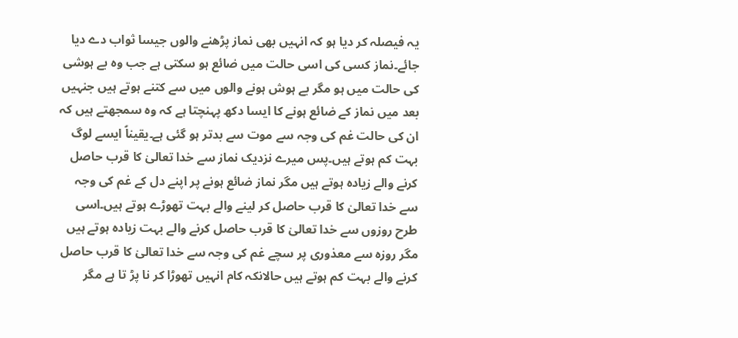یہ فیصلہ کر دیا ہو کہ انہیں بھی نماز پڑھنے والوں جیسا ثواب دے دیا جائے۔نماز کسی کی اسی حالت میں ضائع ہو سکتی ہے جب وہ بے ہوشی کی حالت میں ہو مگر بے ہوش ہونے والوں میں سے کتنے ہوتے ہیں جنہیں بعد میں نماز کے ضائع ہونے کا ایسا دکھ پہنچتا ہے کہ وہ سمجھتے ہیں کہ ان کی حالت غم کی وجہ سے موت سے بدتر ہو گئی ہے۔یقیناً ایسے لوگ بہت کم ہوتے ہیں۔پس میرے نزدیک نماز سے خدا تعالیٰ کا قرب حاصل کرنے والے زیادہ ہوتے ہیں مگر نماز ضائع ہونے پر اپنے دل کے غم کی وجہ سے خدا تعالیٰ کا قرب حاصل کر لینے والے بہت تھوڑے ہوتے ہیں۔اسی طرح روزوں سے خدا تعالیٰ کا قرب حاصل کرنے والے بہت زیادہ ہوتے ہیں مگر روزہ سے معذوری پر سچے غم کی وجہ سے خدا تعالیٰ کا قرب حاصل کرنے والے بہت کم ہوتے ہیں حالانکہ کام انہیں تھوڑا کر نا پڑ تا ہے مگر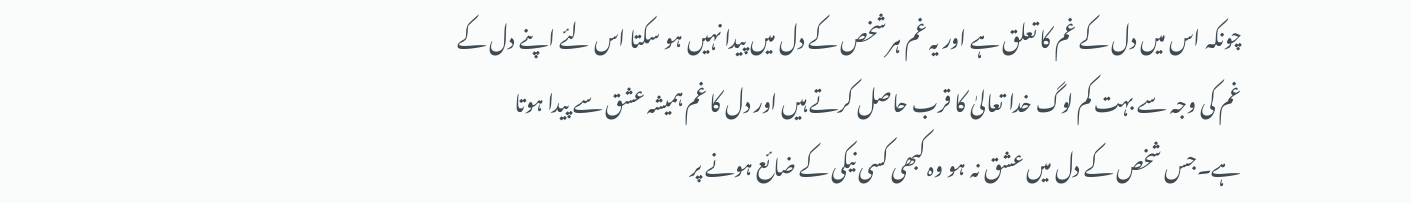چونکہ اس میں دل کے غم کا تعلق ہے اور یہ غم ہر شخص کے دل میں پیدا نہیں ہو سکتا اس لئے اپنے دل کے غم کی وجہ سے بہت کم لوگ خدا تعالیٰ کا قرب حاصل کرتے ہیں اور دل کا غم ہمیشہ عشق سے پیدا ہوتا ہے۔جس شخص کے دل میں عشق نہ ہو وہ کبھی کسی نیکی کے ضائع ہونے پر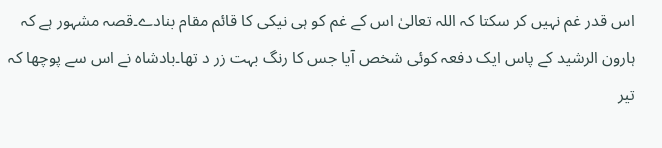اس قدر غم نہیں کر سکتا کہ اللہ تعالیٰ اس کے غم کو ہی نیکی کا قائم مقام بنادے۔قصہ مشہور ہے کہ ہارون الرشید کے پاس ایک دفعہ کوئی شخص آیا جس کا رنگ بہت زر د تھا۔بادشاہ نے اس سے پوچھا کہ تیر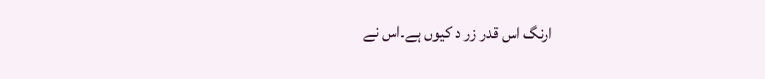ارنگ اس قدر زر د کیوں ہے۔اس نے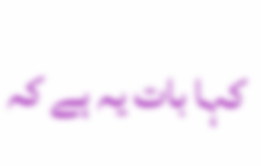کہا بات یہ ہے کہ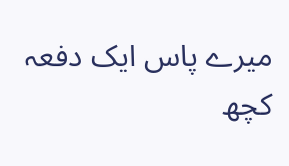میرے پاس ایک دفعہ کچھ